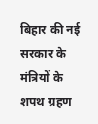बिहार की नई सरकार के मंत्रियों के शपथ ग्रहण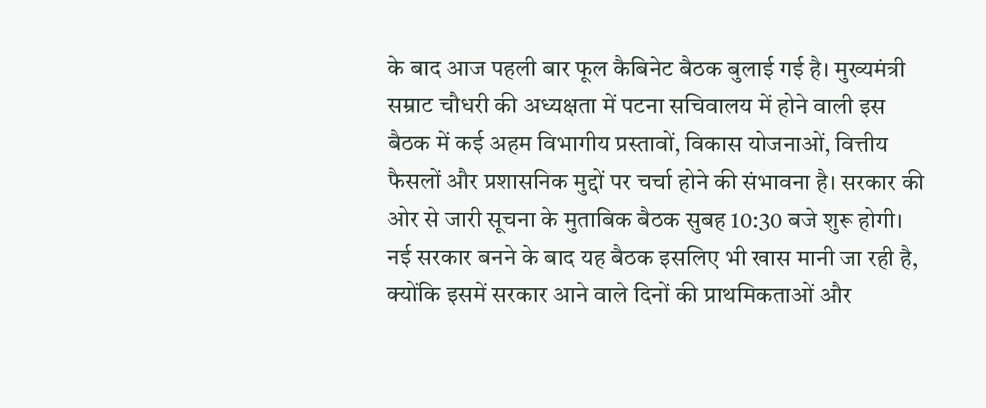के बाद आज पहली बार फूल कैबिनेट बैठक बुलाई गई है। मुख्यमंत्री सम्राट चौधरी की अध्यक्षता में पटना सचिवालय में होने वाली इस बैठक में कई अहम विभागीय प्रस्तावों, विकास योजनाओं, वित्तीय फैसलों और प्रशासनिक मुद्दों पर चर्चा होने की संभावना है। सरकार की ओर से जारी सूचना के मुताबिक बैठक सुबह 10:30 बजे शुरू होगी। नई सरकार बनने के बाद यह बैठक इसलिए भी खास मानी जा रही है, क्योंकि इसमें सरकार आने वाले दिनों की प्राथमिकताओं और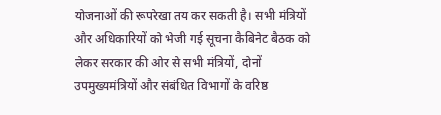योजनाओं की रूपरेखा तय कर सकती है। सभी मंत्रियों और अधिकारियों को भेजी गई सूचना कैबिनेट बैठक को लेकर सरकार की ओर से सभी मंत्रियों, दोनों उपमुख्यमंत्रियों और संबंधित विभागों के वरिष्ठ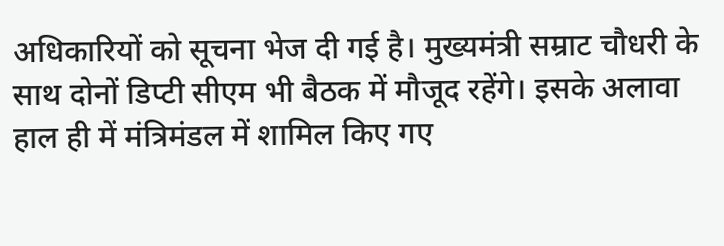अधिकारियों को सूचना भेज दी गई है। मुख्यमंत्री सम्राट चौधरी के साथ दोनों डिप्टी सीएम भी बैठक में मौजूद रहेंगे। इसके अलावा हाल ही में मंत्रिमंडल में शामिल किए गए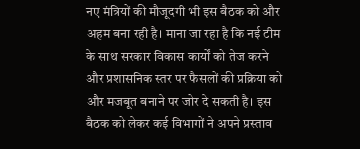नए मंत्रियों की मौजूदगी भी इस बैठक को और अहम बना रही है। माना जा रहा है कि नई टीम के साथ सरकार विकास कार्यों को तेज करने और प्रशासनिक स्तर पर फैसलों की प्रक्रिया को और मजबूत बनाने पर जोर दे सकती है। इस बैठक को लेकर कई विभागों ने अपने प्रस्ताव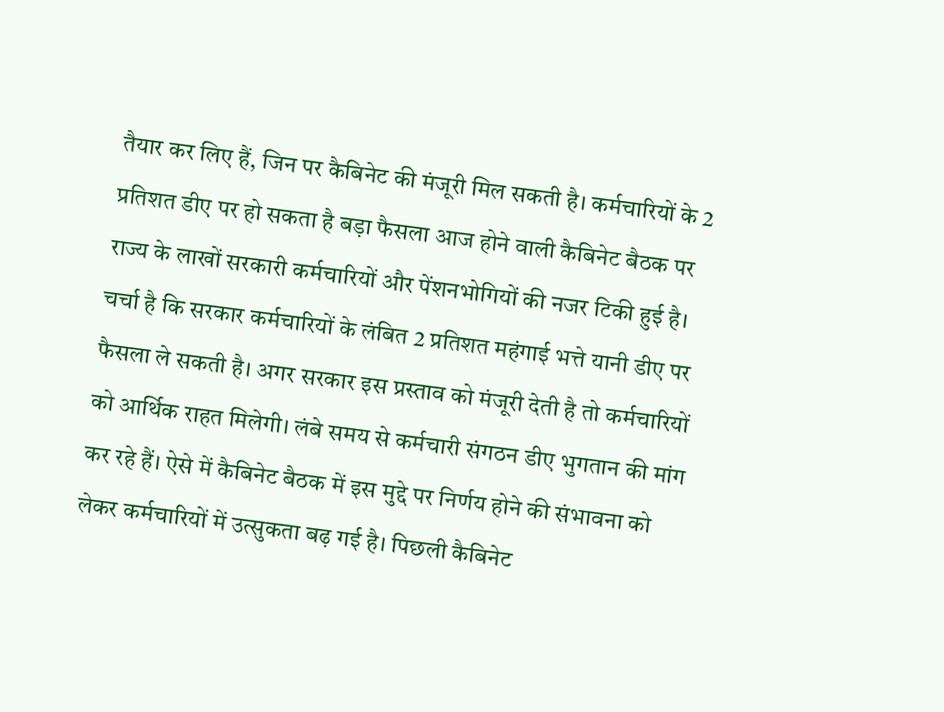तैयार कर लिए हैं, जिन पर कैबिनेट की मंजूरी मिल सकती है। कर्मचारियों के 2 प्रतिशत डीए पर हो सकता है बड़ा फैसला आज होने वाली कैबिनेट बैठक पर राज्य के लाखों सरकारी कर्मचारियों और पेंशनभोगियों की नजर टिकी हुई है। चर्चा है कि सरकार कर्मचारियों के लंबित 2 प्रतिशत महंगाई भत्ते यानी डीए पर फैसला ले सकती है। अगर सरकार इस प्रस्ताव को मंजूरी देती है तो कर्मचारियों को आर्थिक राहत मिलेगी। लंबे समय से कर्मचारी संगठन डीए भुगतान की मांग कर रहे हैं। ऐसे में कैबिनेट बैठक में इस मुद्दे पर निर्णय होने की संभावना को लेकर कर्मचारियों में उत्सुकता बढ़ गई है। पिछली कैबिनेट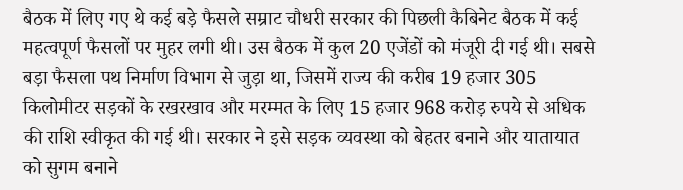बैठक में लिए गए थे कई बड़े फैसले सम्राट चौधरी सरकार की पिछली कैबिनेट बैठक में कई महत्वपूर्ण फैसलों पर मुहर लगी थी। उस बैठक में कुल 20 एजेंडों को मंजूरी दी गई थी। सबसे बड़ा फैसला पथ निर्माण विभाग से जुड़ा था, जिसमें राज्य की करीब 19 हजार 305 किलोमीटर सड़कों के रखरखाव और मरम्मत के लिए 15 हजार 968 करोड़ रुपये से अधिक की राशि स्वीकृत की गई थी। सरकार ने इसे सड़क व्यवस्था को बेहतर बनाने और यातायात को सुगम बनाने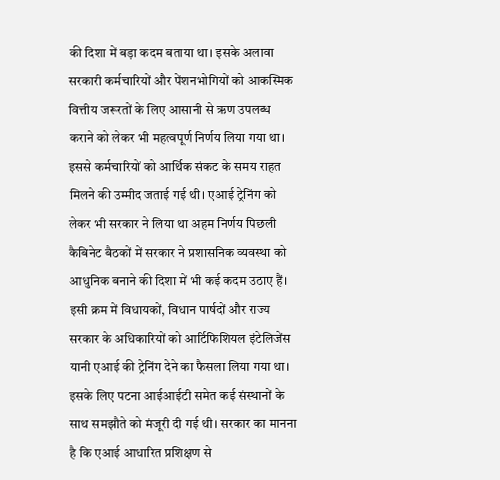की दिशा में बड़ा कदम बताया था। इसके अलावा सरकारी कर्मचारियों और पेंशनभोगियों को आकस्मिक वित्तीय जरूरतों के लिए आसानी से ऋण उपलब्ध कराने को लेकर भी महत्वपूर्ण निर्णय लिया गया था। इससे कर्मचारियों को आर्थिक संकट के समय राहत मिलने की उम्मीद जताई गई थी। एआई ट्रेनिंग को लेकर भी सरकार ने लिया था अहम निर्णय पिछली कैबिनेट बैठकों में सरकार ने प्रशासनिक व्यवस्था को आधुनिक बनाने की दिशा में भी कई कदम उठाए हैं। इसी क्रम में विधायकों, विधान पार्षदों और राज्य सरकार के अधिकारियों को आर्टिफिशियल इंटेलिजेंस यानी एआई की ट्रेनिंग देने का फैसला लिया गया था। इसके लिए पटना आईआईटी समेत कई संस्थानों के साथ समझौते को मंजूरी दी गई थी। सरकार का मानना है कि एआई आधारित प्रशिक्षण से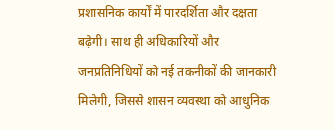प्रशासनिक कार्यों में पारदर्शिता और दक्षता बढ़ेगी। साथ ही अधिकारियों और जनप्रतिनिधियों को नई तकनीकों की जानकारी मिलेगी, जिससे शासन व्यवस्था को आधुनिक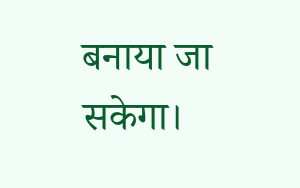बनाया जा सकेगा।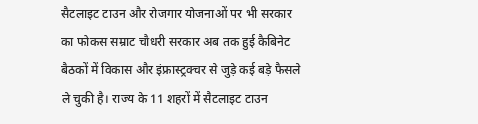सैटलाइट टाउन और रोजगार योजनाओं पर भी सरकार का फोकस सम्राट चौधरी सरकार अब तक हुई कैबिनेट बैठकों में विकास और इंफ्रास्ट्रक्चर से जुड़े कई बड़े फैसले ले चुकी है। राज्य के 11 शहरों में सैटलाइट टाउन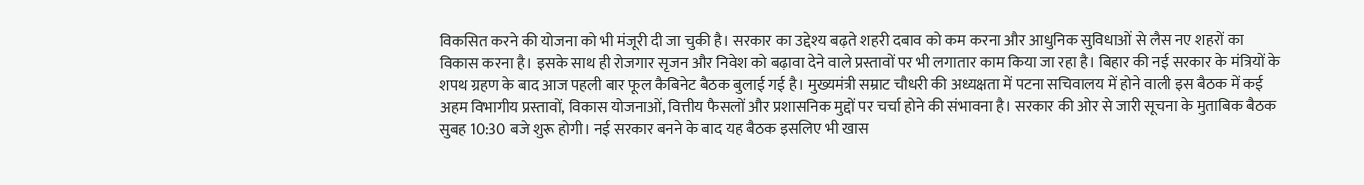विकसित करने की योजना को भी मंजूरी दी जा चुकी है। सरकार का उद्देश्य बढ़ते शहरी दबाव को कम करना और आधुनिक सुविधाओं से लैस नए शहरों का विकास करना है। इसके साथ ही रोजगार सृजन और निवेश को बढ़ावा देने वाले प्रस्तावों पर भी लगातार काम किया जा रहा है। बिहार की नई सरकार के मंत्रियों के शपथ ग्रहण के बाद आज पहली बार फूल कैबिनेट बैठक बुलाई गई है। मुख्यमंत्री सम्राट चौधरी की अध्यक्षता में पटना सचिवालय में होने वाली इस बैठक में कई अहम विभागीय प्रस्तावों, विकास योजनाओं, वित्तीय फैसलों और प्रशासनिक मुद्दों पर चर्चा होने की संभावना है। सरकार की ओर से जारी सूचना के मुताबिक बैठक सुबह 10:30 बजे शुरू होगी। नई सरकार बनने के बाद यह बैठक इसलिए भी खास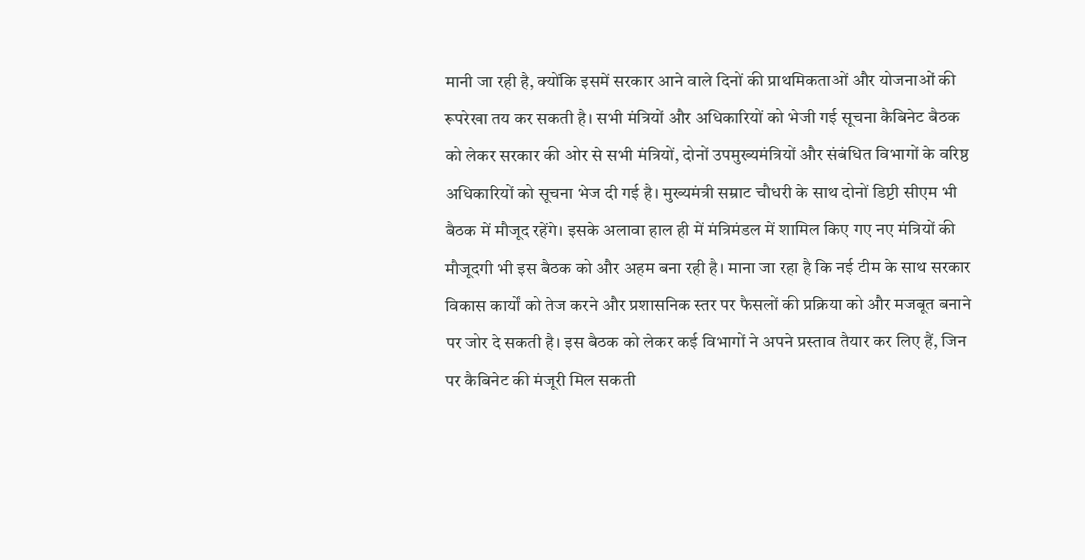मानी जा रही है, क्योंकि इसमें सरकार आने वाले दिनों की प्राथमिकताओं और योजनाओं की रूपरेखा तय कर सकती है। सभी मंत्रियों और अधिकारियों को भेजी गई सूचना कैबिनेट बैठक को लेकर सरकार की ओर से सभी मंत्रियों, दोनों उपमुख्यमंत्रियों और संबंधित विभागों के वरिष्ठ अधिकारियों को सूचना भेज दी गई है। मुख्यमंत्री सम्राट चौधरी के साथ दोनों डिप्टी सीएम भी बैठक में मौजूद रहेंगे। इसके अलावा हाल ही में मंत्रिमंडल में शामिल किए गए नए मंत्रियों की मौजूदगी भी इस बैठक को और अहम बना रही है। माना जा रहा है कि नई टीम के साथ सरकार विकास कार्यों को तेज करने और प्रशासनिक स्तर पर फैसलों की प्रक्रिया को और मजबूत बनाने पर जोर दे सकती है। इस बैठक को लेकर कई विभागों ने अपने प्रस्ताव तैयार कर लिए हैं, जिन पर कैबिनेट की मंजूरी मिल सकती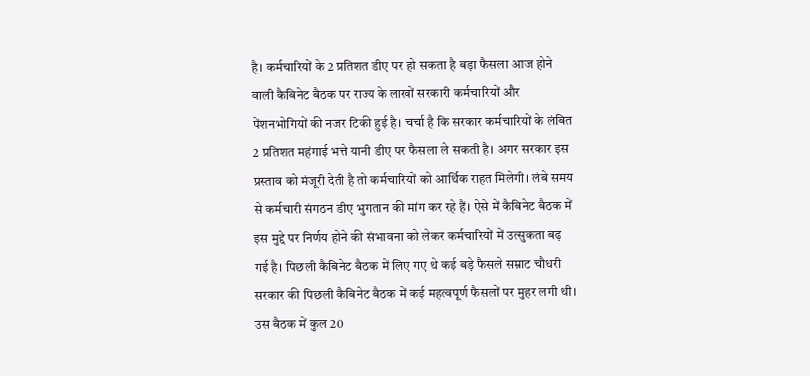है। कर्मचारियों के 2 प्रतिशत डीए पर हो सकता है बड़ा फैसला आज होने वाली कैबिनेट बैठक पर राज्य के लाखों सरकारी कर्मचारियों और पेंशनभोगियों की नजर टिकी हुई है। चर्चा है कि सरकार कर्मचारियों के लंबित 2 प्रतिशत महंगाई भत्ते यानी डीए पर फैसला ले सकती है। अगर सरकार इस प्रस्ताव को मंजूरी देती है तो कर्मचारियों को आर्थिक राहत मिलेगी। लंबे समय से कर्मचारी संगठन डीए भुगतान की मांग कर रहे हैं। ऐसे में कैबिनेट बैठक में इस मुद्दे पर निर्णय होने की संभावना को लेकर कर्मचारियों में उत्सुकता बढ़ गई है। पिछली कैबिनेट बैठक में लिए गए थे कई बड़े फैसले सम्राट चौधरी सरकार की पिछली कैबिनेट बैठक में कई महत्वपूर्ण फैसलों पर मुहर लगी थी। उस बैठक में कुल 20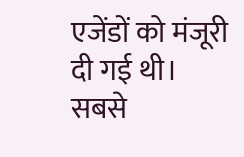एजेंडों को मंजूरी दी गई थी। सबसे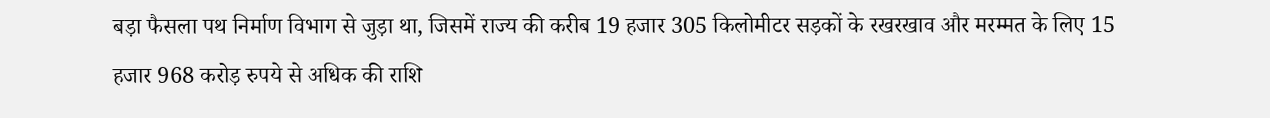बड़ा फैसला पथ निर्माण विभाग से जुड़ा था, जिसमें राज्य की करीब 19 हजार 305 किलोमीटर सड़कों के रखरखाव और मरम्मत के लिए 15 हजार 968 करोड़ रुपये से अधिक की राशि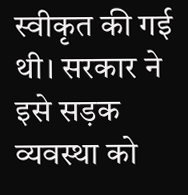स्वीकृत की गई थी। सरकार ने इसे सड़क व्यवस्था को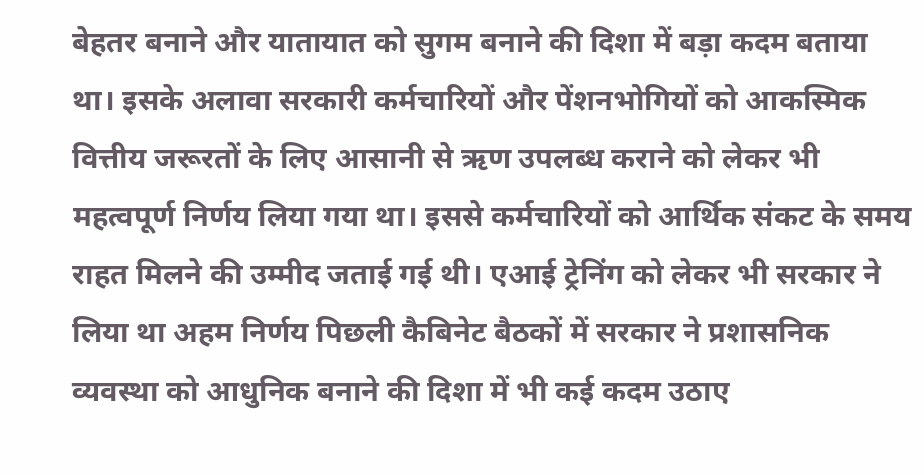बेहतर बनाने और यातायात को सुगम बनाने की दिशा में बड़ा कदम बताया था। इसके अलावा सरकारी कर्मचारियों और पेंशनभोगियों को आकस्मिक वित्तीय जरूरतों के लिए आसानी से ऋण उपलब्ध कराने को लेकर भी महत्वपूर्ण निर्णय लिया गया था। इससे कर्मचारियों को आर्थिक संकट के समय राहत मिलने की उम्मीद जताई गई थी। एआई ट्रेनिंग को लेकर भी सरकार ने लिया था अहम निर्णय पिछली कैबिनेट बैठकों में सरकार ने प्रशासनिक व्यवस्था को आधुनिक बनाने की दिशा में भी कई कदम उठाए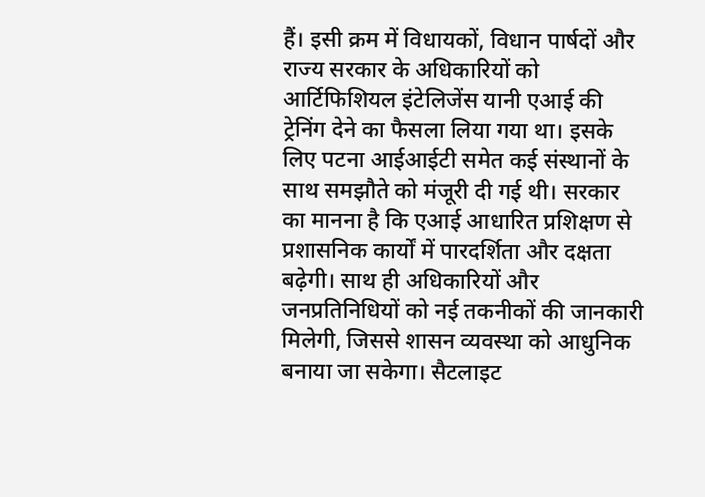हैं। इसी क्रम में विधायकों, विधान पार्षदों और राज्य सरकार के अधिकारियों को आर्टिफिशियल इंटेलिजेंस यानी एआई की ट्रेनिंग देने का फैसला लिया गया था। इसके लिए पटना आईआईटी समेत कई संस्थानों के साथ समझौते को मंजूरी दी गई थी। सरकार का मानना है कि एआई आधारित प्रशिक्षण से प्रशासनिक कार्यों में पारदर्शिता और दक्षता बढ़ेगी। साथ ही अधिकारियों और जनप्रतिनिधियों को नई तकनीकों की जानकारी मिलेगी, जिससे शासन व्यवस्था को आधुनिक बनाया जा सकेगा। सैटलाइट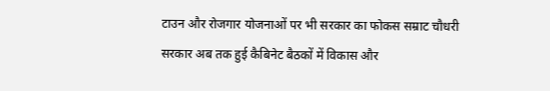टाउन और रोजगार योजनाओं पर भी सरकार का फोकस सम्राट चौधरी सरकार अब तक हुई कैबिनेट बैठकों में विकास और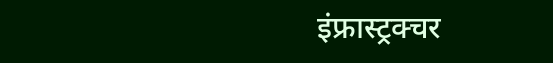इंफ्रास्ट्रक्चर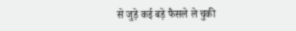से जुड़े कई बड़े फैसले ले चुकी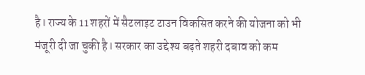है। राज्य के 11 शहरों में सैटलाइट टाउन विकसित करने की योजना को भी मंजूरी दी जा चुकी है। सरकार का उद्देश्य बढ़ते शहरी दबाव को कम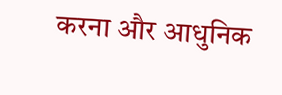करना और आधुनिक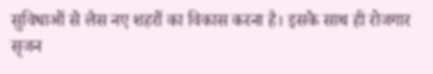सुविधाओं से लैस नए शहरों का विकास करना है। इसके साथ ही रोजगार सृजन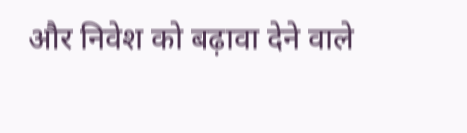और निवेश को बढ़ावा देने वाले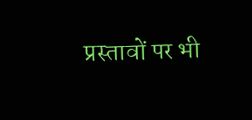प्रस्तावों पर भी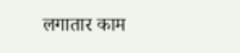लगातार काम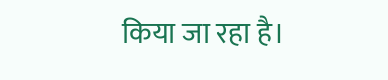किया जा रहा है।